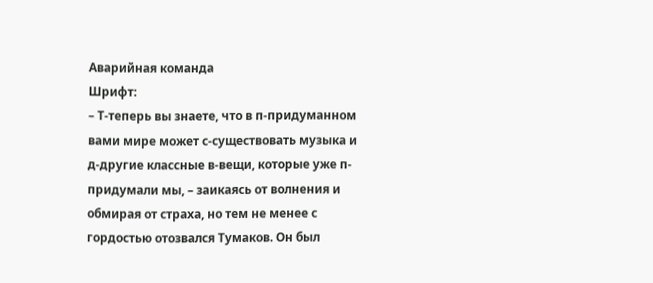Аварийная команда
Шрифт:
– Т-теперь вы знаете, что в п-придуманном вами мире может с-существовать музыка и д-другие классные в-вещи, которые уже п-придумали мы, – заикаясь от волнения и обмирая от страха, но тем не менее с гордостью отозвался Тумаков. Он был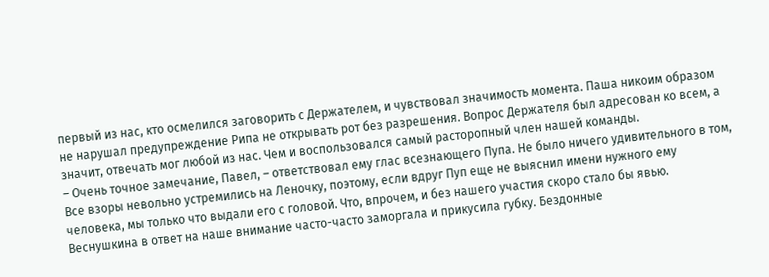первый из нас, кто осмелился заговорить с Держателем, и чувствовал значимость момента. Паша никоим образом не нарушал предупреждение Рипа не открывать рот без разрешения. Вопрос Держателя был адресован ко всем, а значит, отвечать мог любой из нас. Чем и воспользовался самый расторопный член нашей команды.
– Очень точное замечание, Павел, – ответствовал ему глас всезнающего Пупа. Не было ничего удивительного в том,
Все взоры невольно устремились на Леночку, поэтому, если вдруг Пуп еще не выяснил имени нужного ему человека, мы только что выдали его с головой. Что, впрочем, и без нашего участия скоро стало бы явью. Веснушкина в ответ на наше внимание часто-часто заморгала и прикусила губку. Бездонные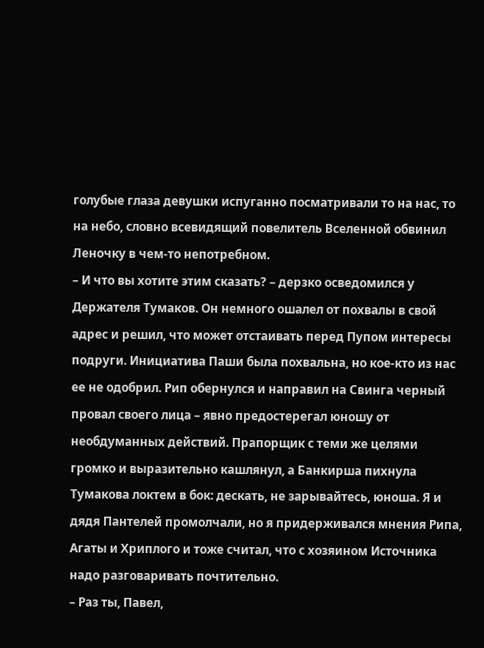голубые глаза девушки испуганно посматривали то на нас, то на небо, словно всевидящий повелитель Вселенной обвинил Леночку в чем-то непотребном.
– И что вы хотите этим сказать? – дерзко осведомился у Держателя Тумаков. Он немного ошалел от похвалы в свой адрес и решил, что может отстаивать перед Пупом интересы подруги. Инициатива Паши была похвальна, но кое-кто из нас ее не одобрил. Рип обернулся и направил на Свинга черный провал своего лица – явно предостерегал юношу от необдуманных действий. Прапорщик с теми же целями громко и выразительно кашлянул, а Банкирша пихнула Тумакова локтем в бок: дескать, не зарывайтесь, юноша. Я и дядя Пантелей промолчали, но я придерживался мнения Рипа, Агаты и Хриплого и тоже считал, что с хозяином Источника надо разговаривать почтительно.
– Раз ты, Павел,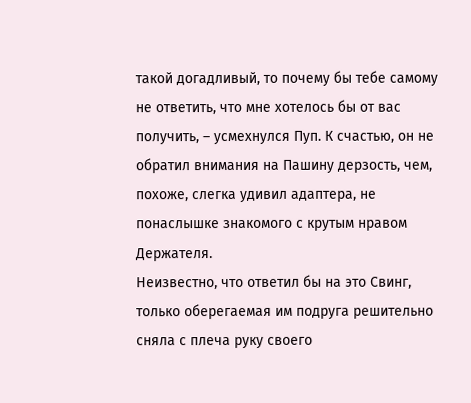такой догадливый, то почему бы тебе самому не ответить, что мне хотелось бы от вас получить, – усмехнулся Пуп. К счастью, он не обратил внимания на Пашину дерзость, чем, похоже, слегка удивил адаптера, не понаслышке знакомого с крутым нравом Держателя.
Неизвестно, что ответил бы на это Свинг, только оберегаемая им подруга решительно сняла с плеча руку своего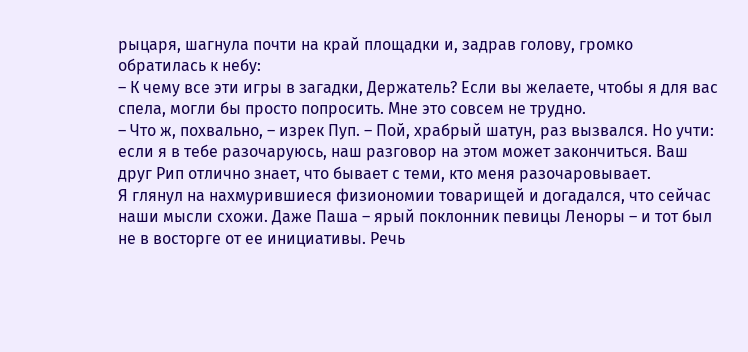рыцаря, шагнула почти на край площадки и, задрав голову, громко обратилась к небу:
– К чему все эти игры в загадки, Держатель? Если вы желаете, чтобы я для вас спела, могли бы просто попросить. Мне это совсем не трудно.
– Что ж, похвально, – изрек Пуп. – Пой, храбрый шатун, раз вызвался. Но учти: если я в тебе разочаруюсь, наш разговор на этом может закончиться. Ваш друг Рип отлично знает, что бывает с теми, кто меня разочаровывает.
Я глянул на нахмурившиеся физиономии товарищей и догадался, что сейчас наши мысли схожи. Даже Паша – ярый поклонник певицы Леноры – и тот был не в восторге от ее инициативы. Речь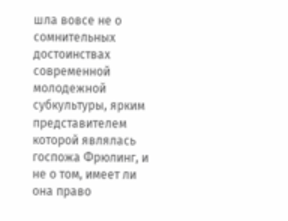шла вовсе не о сомнительных достоинствах современной молодежной субкультуры, ярким представителем которой являлась госпожа Фрюлинг, и не о том, имеет ли она право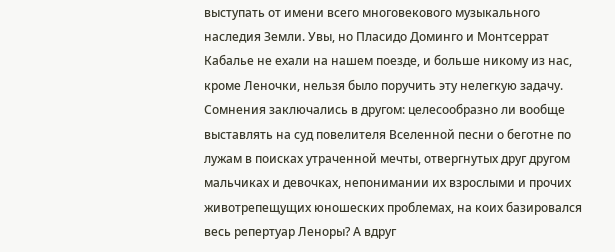выступать от имени всего многовекового музыкального наследия Земли. Увы, но Пласидо Доминго и Монтсеррат Кабалье не ехали на нашем поезде, и больше никому из нас, кроме Леночки, нельзя было поручить эту нелегкую задачу.
Сомнения заключались в другом: целесообразно ли вообще выставлять на суд повелителя Вселенной песни о беготне по лужам в поисках утраченной мечты, отвергнутых друг другом мальчиках и девочках, непонимании их взрослыми и прочих животрепещущих юношеских проблемах, на коих базировался весь репертуар Леноры? А вдруг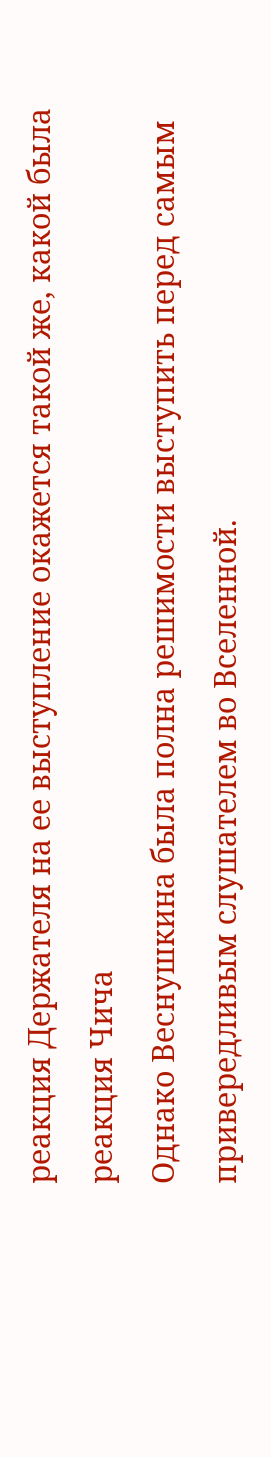реакция Держателя на ее выступление окажется такой же, какой была реакция Чича
Однако Веснушкина была полна решимости выступить перед самым привередливым слушателем во Вселенной.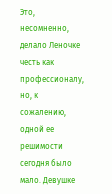Это, несомненно, делало Леночке честь как профессионалу, но, к сожалению, одной ее решимости сегодня было мало. Девушке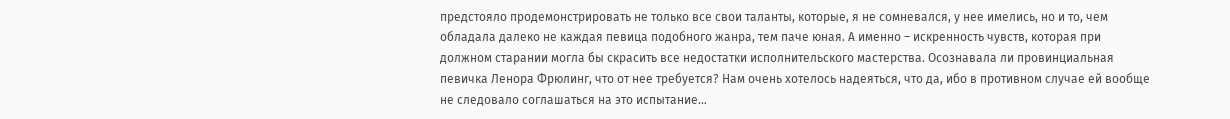предстояло продемонстрировать не только все свои таланты, которые, я не сомневался, у нее имелись, но и то, чем обладала далеко не каждая певица подобного жанра, тем паче юная. А именно – искренность чувств, которая при должном старании могла бы скрасить все недостатки исполнительского мастерства. Осознавала ли провинциальная певичка Ленора Фрюлинг, что от нее требуется? Нам очень хотелось надеяться, что да, ибо в противном случае ей вообще не следовало соглашаться на это испытание…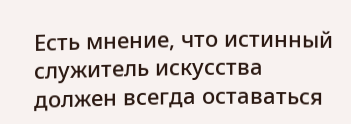Есть мнение, что истинный служитель искусства должен всегда оставаться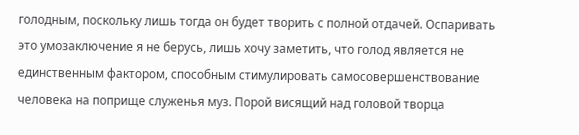голодным, поскольку лишь тогда он будет творить с полной отдачей. Оспаривать это умозаключение я не берусь, лишь хочу заметить, что голод является не единственным фактором, способным стимулировать самосовершенствование человека на поприще служенья муз. Порой висящий над головой творца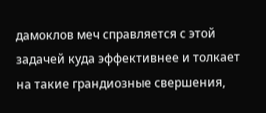дамоклов меч справляется с этой задачей куда эффективнее и толкает на такие грандиозные свершения,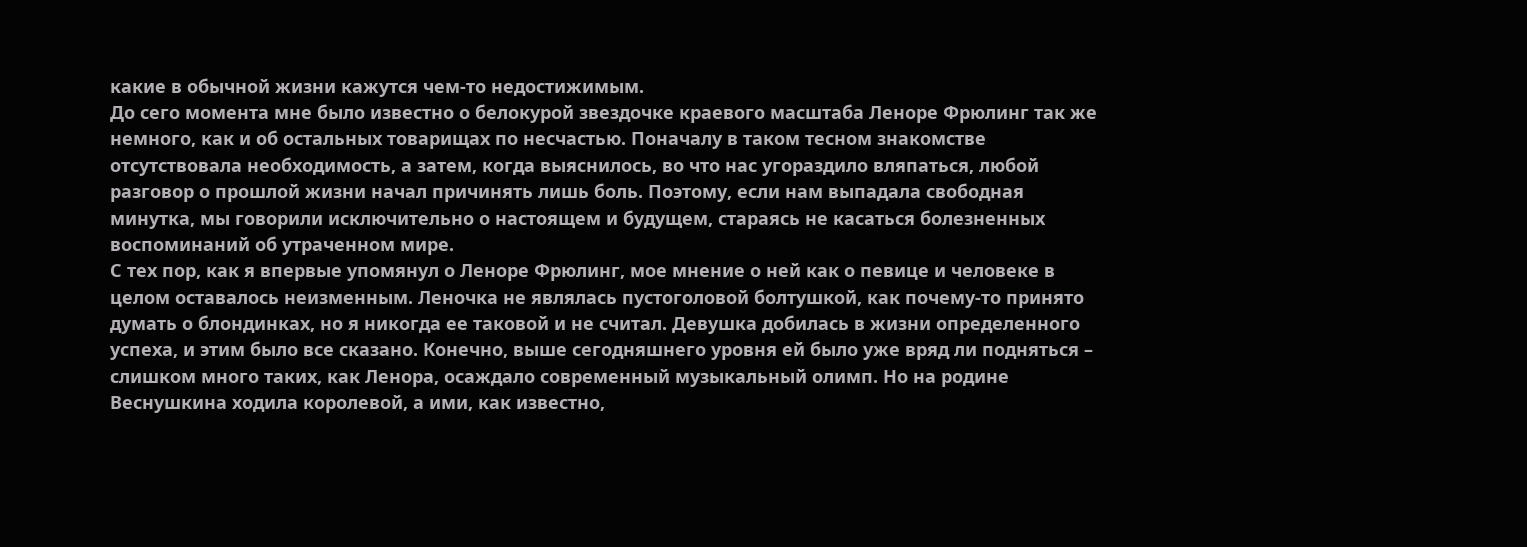какие в обычной жизни кажутся чем-то недостижимым.
До сего момента мне было известно о белокурой звездочке краевого масштаба Леноре Фрюлинг так же немного, как и об остальных товарищах по несчастью. Поначалу в таком тесном знакомстве отсутствовала необходимость, а затем, когда выяснилось, во что нас угораздило вляпаться, любой разговор о прошлой жизни начал причинять лишь боль. Поэтому, если нам выпадала свободная минутка, мы говорили исключительно о настоящем и будущем, стараясь не касаться болезненных воспоминаний об утраченном мире.
С тех пор, как я впервые упомянул о Леноре Фрюлинг, мое мнение о ней как о певице и человеке в целом оставалось неизменным. Леночка не являлась пустоголовой болтушкой, как почему-то принято думать о блондинках, но я никогда ее таковой и не считал. Девушка добилась в жизни определенного успеха, и этим было все сказано. Конечно, выше сегодняшнего уровня ей было уже вряд ли подняться – слишком много таких, как Ленора, осаждало современный музыкальный олимп. Но на родине Веснушкина ходила королевой, а ими, как известно,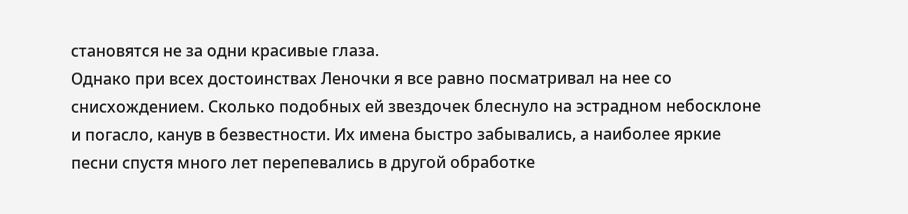становятся не за одни красивые глаза.
Однако при всех достоинствах Леночки я все равно посматривал на нее со снисхождением. Сколько подобных ей звездочек блеснуло на эстрадном небосклоне и погасло, канув в безвестности. Их имена быстро забывались, а наиболее яркие песни спустя много лет перепевались в другой обработке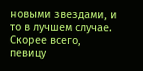новыми звездами, и то в лучшем случае. Скорее всего, певицу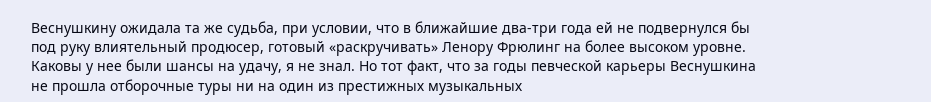Веснушкину ожидала та же судьба, при условии, что в ближайшие два-три года ей не подвернулся бы под руку влиятельный продюсер, готовый «раскручивать» Ленору Фрюлинг на более высоком уровне. Каковы у нее были шансы на удачу, я не знал. Но тот факт, что за годы певческой карьеры Веснушкина не прошла отборочные туры ни на один из престижных музыкальных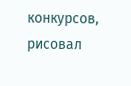конкурсов, рисовал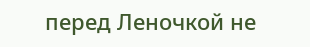перед Леночкой не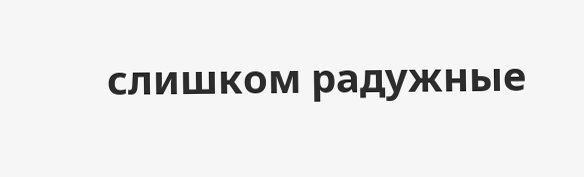слишком радужные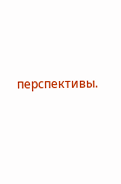перспективы.